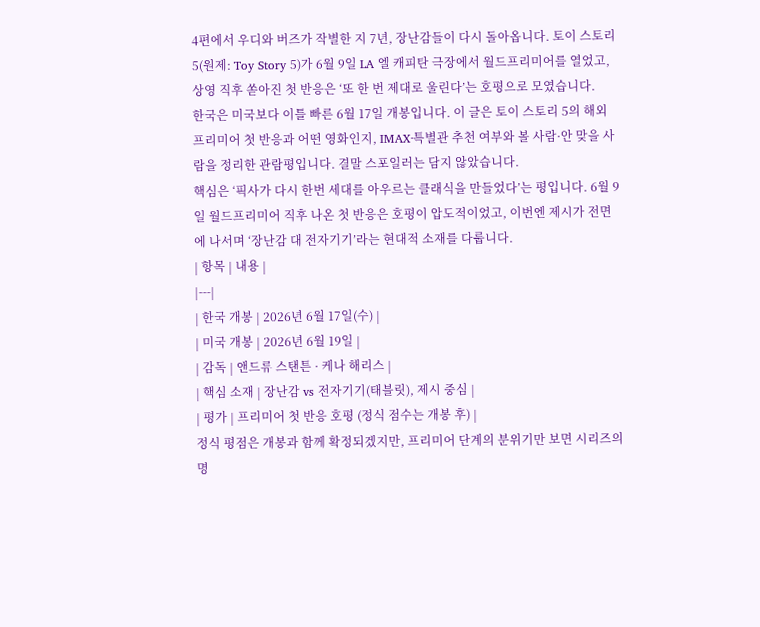4편에서 우디와 버즈가 작별한 지 7년, 장난감들이 다시 돌아옵니다. 토이 스토리 5(원제: Toy Story 5)가 6월 9일 LA 엘 캐피탄 극장에서 월드프리미어를 열었고, 상영 직후 쏟아진 첫 반응은 ‘또 한 번 제대로 울린다’는 호평으로 모였습니다.
한국은 미국보다 이틀 빠른 6월 17일 개봉입니다. 이 글은 토이 스토리 5의 해외 프리미어 첫 반응과 어떤 영화인지, IMAX·특별관 추천 여부와 볼 사람·안 맞을 사람을 정리한 관람평입니다. 결말 스포일러는 담지 않았습니다.
핵심은 ‘픽사가 다시 한번 세대를 아우르는 클래식을 만들었다’는 평입니다. 6월 9일 월드프리미어 직후 나온 첫 반응은 호평이 압도적이었고, 이번엔 제시가 전면에 나서며 ‘장난감 대 전자기기’라는 현대적 소재를 다룹니다.
| 항목 | 내용 |
|---|
| 한국 개봉 | 2026년 6월 17일(수) |
| 미국 개봉 | 2026년 6월 19일 |
| 감독 | 앤드류 스탠튼 · 케나 해리스 |
| 핵심 소재 | 장난감 vs 전자기기(태블릿), 제시 중심 |
| 평가 | 프리미어 첫 반응 호평 (정식 점수는 개봉 후) |
정식 평점은 개봉과 함께 확정되겠지만, 프리미어 단계의 분위기만 보면 시리즈의 명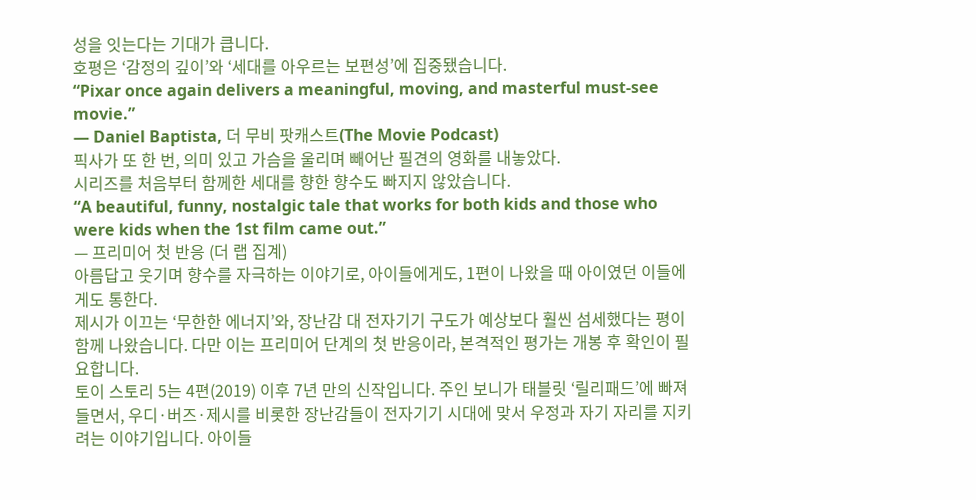성을 잇는다는 기대가 큽니다.
호평은 ‘감정의 깊이’와 ‘세대를 아우르는 보편성’에 집중됐습니다.
“Pixar once again delivers a meaningful, moving, and masterful must-see movie.”
— Daniel Baptista, 더 무비 팟캐스트(The Movie Podcast)
픽사가 또 한 번, 의미 있고 가슴을 울리며 빼어난 필견의 영화를 내놓았다.
시리즈를 처음부터 함께한 세대를 향한 향수도 빠지지 않았습니다.
“A beautiful, funny, nostalgic tale that works for both kids and those who were kids when the 1st film came out.”
— 프리미어 첫 반응 (더 랩 집계)
아름답고 웃기며 향수를 자극하는 이야기로, 아이들에게도, 1편이 나왔을 때 아이였던 이들에게도 통한다.
제시가 이끄는 ‘무한한 에너지’와, 장난감 대 전자기기 구도가 예상보다 훨씬 섬세했다는 평이 함께 나왔습니다. 다만 이는 프리미어 단계의 첫 반응이라, 본격적인 평가는 개봉 후 확인이 필요합니다.
토이 스토리 5는 4편(2019) 이후 7년 만의 신작입니다. 주인 보니가 태블릿 ‘릴리패드’에 빠져들면서, 우디·버즈·제시를 비롯한 장난감들이 전자기기 시대에 맞서 우정과 자기 자리를 지키려는 이야기입니다. 아이들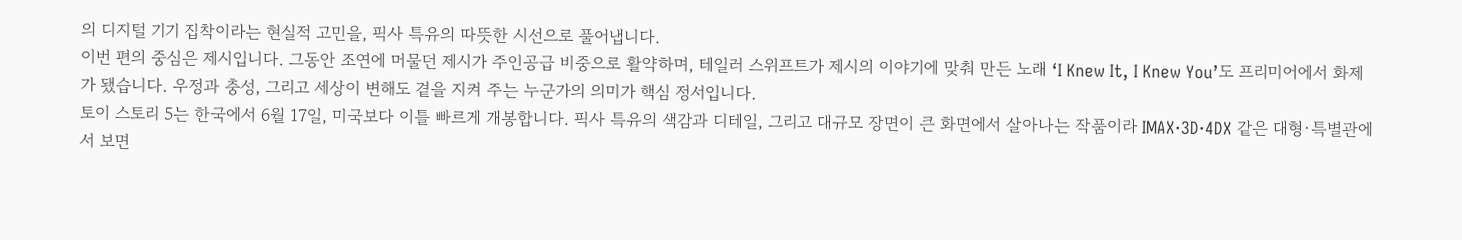의 디지털 기기 집착이라는 현실적 고민을, 픽사 특유의 따뜻한 시선으로 풀어냅니다.
이번 편의 중심은 제시입니다. 그동안 조연에 머물던 제시가 주인공급 비중으로 활약하며, 테일러 스위프트가 제시의 이야기에 맞춰 만든 노래 ‘I Knew It, I Knew You’도 프리미어에서 화제가 됐습니다. 우정과 충성, 그리고 세상이 변해도 곁을 지켜 주는 누군가의 의미가 핵심 정서입니다.
토이 스토리 5는 한국에서 6월 17일, 미국보다 이틀 빠르게 개봉합니다. 픽사 특유의 색감과 디테일, 그리고 대규모 장면이 큰 화면에서 살아나는 작품이라 IMAX·3D·4DX 같은 대형·특별관에서 보면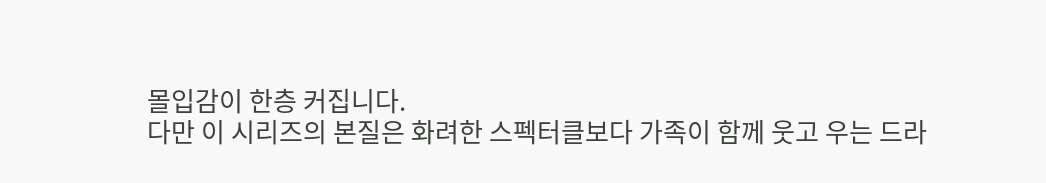몰입감이 한층 커집니다.
다만 이 시리즈의 본질은 화려한 스펙터클보다 가족이 함께 웃고 우는 드라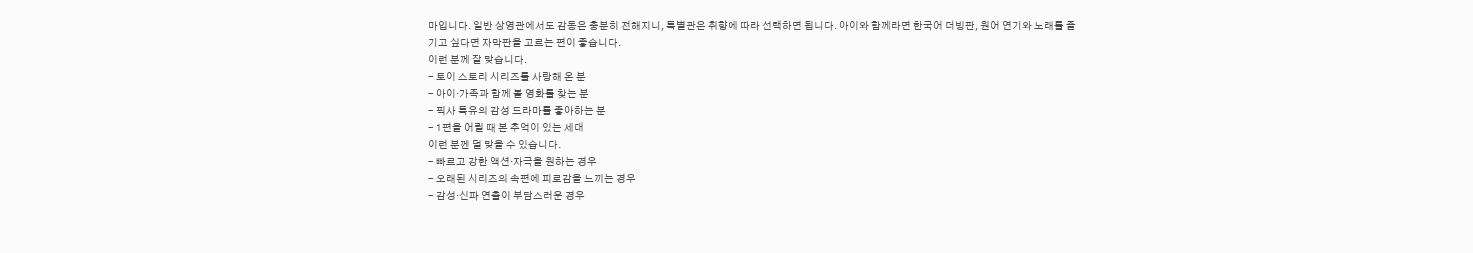마입니다. 일반 상영관에서도 감동은 충분히 전해지니, 특별관은 취향에 따라 선택하면 됩니다. 아이와 함께라면 한국어 더빙판, 원어 연기와 노래를 즐기고 싶다면 자막판을 고르는 편이 좋습니다.
이런 분께 잘 맞습니다.
- 토이 스토리 시리즈를 사랑해 온 분
- 아이·가족과 함께 볼 영화를 찾는 분
- 픽사 특유의 감성 드라마를 좋아하는 분
- 1편을 어릴 때 본 추억이 있는 세대
이런 분껜 덜 맞을 수 있습니다.
- 빠르고 강한 액션·자극을 원하는 경우
- 오래된 시리즈의 속편에 피로감을 느끼는 경우
- 감성·신파 연출이 부담스러운 경우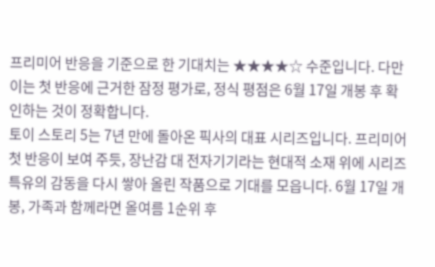프리미어 반응을 기준으로 한 기대치는 ★★★★☆ 수준입니다. 다만 이는 첫 반응에 근거한 잠정 평가로, 정식 평점은 6월 17일 개봉 후 확인하는 것이 정확합니다.
토이 스토리 5는 7년 만에 돌아온 픽사의 대표 시리즈입니다. 프리미어 첫 반응이 보여 주듯, 장난감 대 전자기기라는 현대적 소재 위에 시리즈 특유의 감동을 다시 쌓아 올린 작품으로 기대를 모읍니다. 6월 17일 개봉, 가족과 함께라면 올여름 1순위 후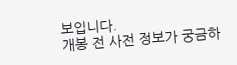보입니다.
개봉 전 사전 정보가 궁금하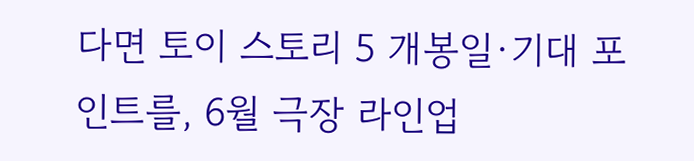다면 토이 스토리 5 개봉일·기대 포인트를, 6월 극장 라인업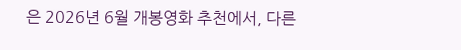은 2026년 6월 개봉영화 추천에서, 다른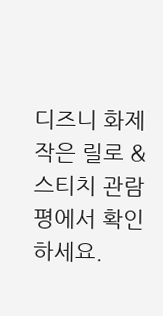디즈니 화제작은 릴로 & 스티치 관람평에서 확인하세요.